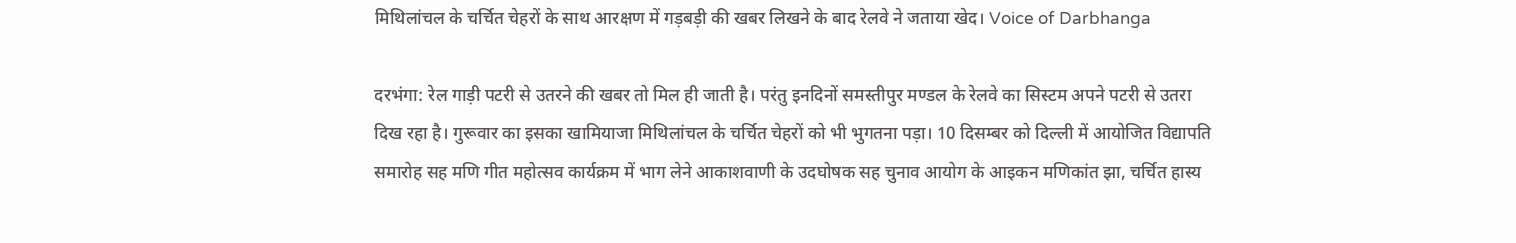मिथिलांचल के चर्चित चेहरों के साथ आरक्षण में गड़बड़ी की खबर लिखने के बाद रेलवे ने जताया खेद। Voice of Darbhanga

दरभंगा: रेल गाड़ी पटरी से उतरने की खबर तो मिल ही जाती है। परंतु इनदिनों समस्तीपुर मण्डल के रेलवे का सिस्टम अपने पटरी से उतरा दिख रहा है। गुरूवार का इसका खामियाजा मिथिलांचल के चर्चित चेहरों को भी भुगतना पड़ा। 10 दिसम्बर को दिल्ली में आयोजित विद्यापति समारोह सह मणि गीत महोत्सव कार्यक्रम में भाग लेने आकाशवाणी के उदघोषक सह चुनाव आयोग के आइकन मणिकांत झा, चर्चित हास्य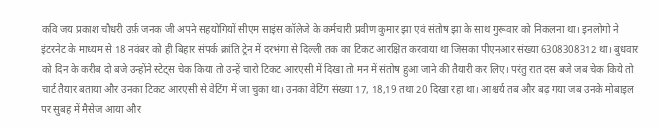कवि जय प्रकाश चौधरी उर्फ़ जनक जी अपने सहयोगियों सीएम साइंस कॉलेजे के कर्मचारी प्रवीण कुमार झा एवं संतोष झा के साथ गुरूवार को निकलना था। इनलोगो ने इंटरनेट के माध्यम से 18 नवंबर को ही बिहार संपर्क क्रांति ट्रेन में दरभंगा से दिल्ली तक का टिकट आरक्षित करवाया था जिसका पीएनआर संख्या 6308308312 था। बुधवार को दिन के करीब दो बजे उन्होंने स्टेट्स चेक किया तो उन्हें चारो टिकट आरएसी में दिखा तो मन में संतोष हुआ जाने की तैयारी कर लिए। परंतु रात दस बजे जब चेक किये तो चार्ट तैयार बताया और उनका टिकट आरएसी से वेटिंग में जा चुका था। उनका वेटिंग संख्या 17, 18,19 तथा 20 दिखा रहा था। आश्चर्य तब और बढ़ गया जब उनके मोबाइल पर सुबह में मैसेज आया और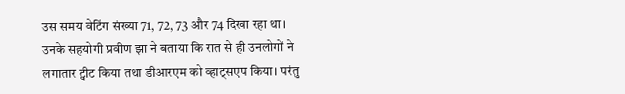उस समय वेटिंग संख्या 71, 72, 73 और 74 दिखा रहा था।
उनके सहयोगी प्रवीण झा ने बताया कि रात से ही उनलोगों ने लगातार ट्वीट किया तथा डीआरएम को व्हाट्सएप किया। परंतु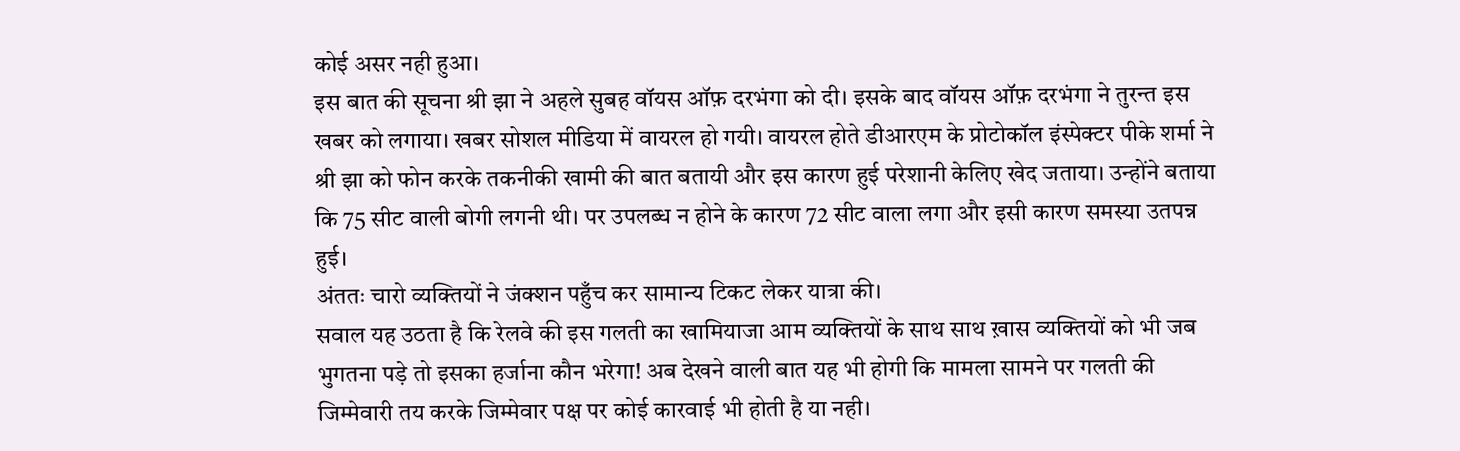कोई असर नही हुआ।
इस बात की सूचना श्री झा ने अहले सुबह वॉयस ऑफ़ दरभंगा को दी। इसके बाद वॉयस ऑफ़ दरभंगा ने तुरन्त इस खबर को लगाया। खबर सोशल मीडिया में वायरल हो गयी। वायरल होते डीआरएम के प्रोटोकॉल इंस्पेक्टर पीके शर्मा ने श्री झा को फोन करके तकनीकी खामी की बात बतायी और इस कारण हुई परेशानी केलिए खेद जताया। उन्होंने बताया कि 75 सीट वाली बोगी लगनी थी। पर उपलब्ध न होने के कारण 72 सीट वाला लगा और इसी कारण समस्या उतपन्न हुई।
अंततः चारो व्यक्तियों ने जंक्शन पहुँच कर सामान्य टिकट लेकर यात्रा की।
सवाल यह उठता है कि रेलवे की इस गलती का खामियाजा आम व्यक्तियों के साथ साथ ख़ास व्यक्तियों को भी जब भुगतना पड़े तो इसका हर्जाना कौन भरेगा! अब देखने वाली बात यह भी होगी कि मामला सामने पर गलती की जिम्मेवारी तय करके जिम्मेवार पक्ष पर कोई कारवाई भी होती है या नही।